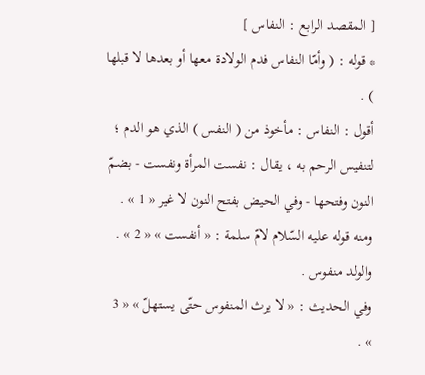[ المقصد الرابع : النفاس ]
* قوله : ( وأمّا النفاس فدم الولادة معها أو بعدها لا قبلها ) .
أقول : النفاس : مأخوذ من ( النفس ) الذي هو الدم ؛ لتنفيس الرحم به ، يقال : نفست المرأة ونفست - بضمّ النون وفتحها - وفي الحيض بفتح النون لا غير « 1 » . ومنه قوله عليه السّلام لامّ سلمة : « أنفست » « 2 » . والولد منفوس .
وفي الحديث : « لا يرث المنفوس حتّى يستهلّ » « 3 » .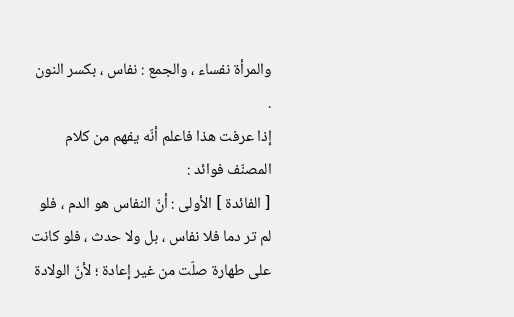والمرأة نفساء ، والجمع : نفاس ، بكسر النون .
إذا عرفت هذا فاعلم أنّه يفهم من كلام المصنّف فوائد :
[ الفائدة ] الأولى : أنّ النفاس هو الدم ، فلو لم تر دما فلا نفاس ، بل ولا حدث ، فلو كانت على طهارة صلّت من غير إعادة ؛ لأنّ الولادة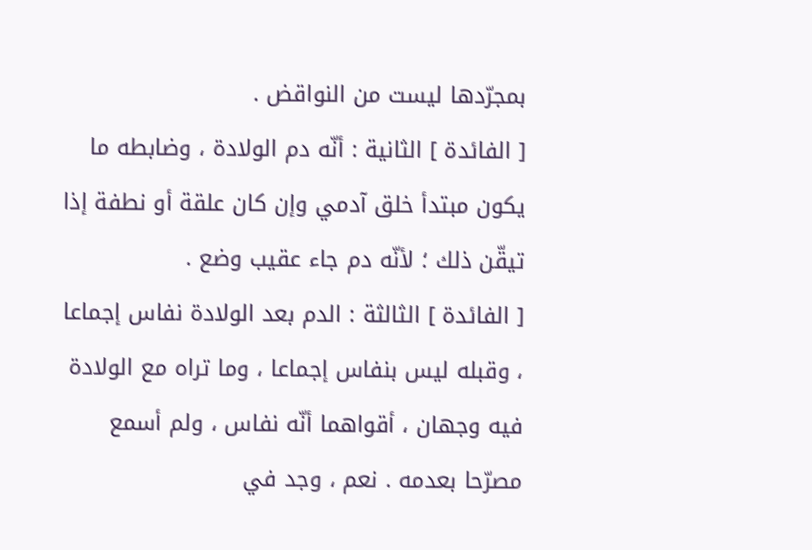بمجرّدها ليست من النواقض .
[ الفائدة ] الثانية : أنّه دم الولادة ، وضابطه ما يكون مبتدأ خلق آدمي وإن كان علقة أو نطفة إذا تيقّن ذلك ؛ لأنّه دم جاء عقيب وضع .
[ الفائدة ] الثالثة : الدم بعد الولادة نفاس إجماعا ، وقبله ليس بنفاس إجماعا ، وما تراه مع الولادة فيه وجهان ، أقواهما أنّه نفاس ، ولم أسمع مصرّحا بعدمه . نعم ، وجد في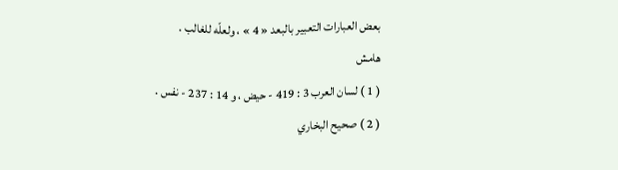بعض العبارات التعبير بالبعد « 4 » ، ولعلّه للغالب .
هامش
( 1 ) لسان العرب 3 : 419 - حيض ، و 14 : 237 - نفس .
( 2 ) صحيح البخاري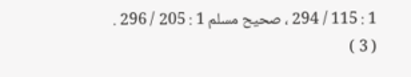1 : 115 / 294 ، صحيح مسلم 1 : 205 / 296 .
( 3 )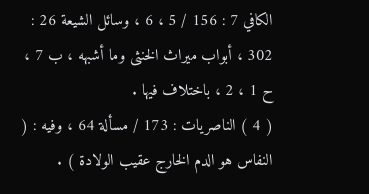الكافي 7 : 156 / 5 ، 6 ، وسائل الشيعة 26 : 302 ، أبواب ميراث الخنثى وما أشبهه ، ب 7 ، ح 1 ، 2 ، باختلاف فيها .
( 4 ) الناصريات : 173 / مسألة 64 ، وفيه : ( النفاس هو الدم الخارج عقيب الولادة ) .